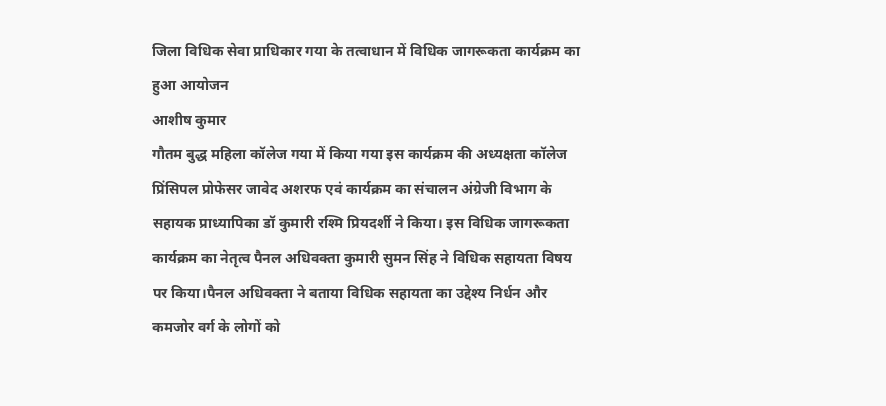जिला विधिक सेवा प्राधिकार गया के तत्वाधान में विधिक जागरूकता कार्यक्रम का हुआ आयोजन
आशीष कुमार
गौतम बुद्ध महिला कॉलेज गया में किया गया इस कार्यक्रम की अध्यक्षता कॉलेज प्रिंसिपल प्रोफेसर जावेद अशरफ एवं कार्यक्रम का संचालन अंग्रेजी विभाग के सहायक प्राध्यापिका डॉ कुमारी रश्मि प्रियदर्शी ने किया। इस विधिक जागरूकता कार्यक्रम का नेतृत्व पैनल अधिवक्ता कुमारी सुमन सिंह ने विधिक सहायता विषय पर किया।पैनल अधिवक्ता ने बताया विधिक सहायता का उद्देश्य निर्धन और कमजोर वर्ग के लोगों को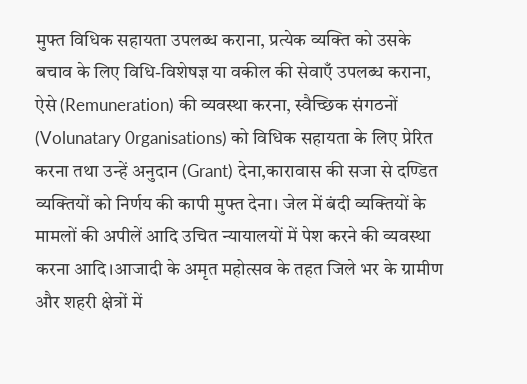मुफ्त विधिक सहायता उपलब्ध कराना, प्रत्येक व्यक्ति को उसके बचाव के लिए विधि-विशेषज्ञ या वकील की सेवाएँ उपलब्ध कराना, ऐसे (Remuneration) की व्यवस्था करना, स्वैच्छिक संगठनों (Volunatary 0rganisations) को विधिक सहायता के लिए प्रेरित करना तथा उन्हें अनुदान (Grant) देना,कारावास की सजा से दण्डित व्यक्तियों को निर्णय की कापी मुफ्त देना। जेल में बंदी व्यक्तियों के मामलों की अपीलें आदि उचित न्यायालयों में पेश करने की व्यवस्था करना आदि।आजादी के अमृत महोत्सव के तहत जिले भर के ग्रामीण और शहरी क्षेत्रों में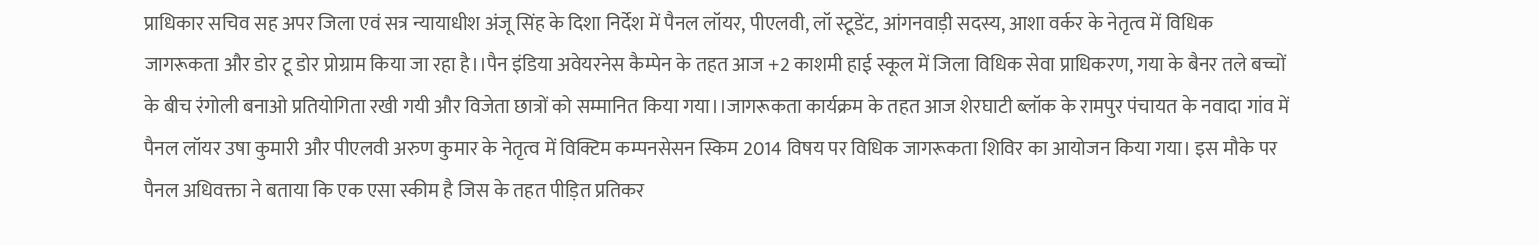प्राधिकार सचिव सह अपर जिला एवं सत्र न्यायाधीश अंजू सिंह के दिशा निर्देश में पैनल लॉयर, पीएलवी, लॉ स्टूडेंट, आंगनवाड़ी सदस्य, आशा वर्कर के नेतृत्व में विधिक जागरूकता और डोर टू डोर प्रोग्राम किया जा रहा है।।पैन इंडिया अवेयरनेस कैम्पेन के तहत आज +2 काशमी हाई स्कूल में जिला विधिक सेवा प्राधिकरण, गया के बैनर तले बच्चों के बीच रंगोली बनाओ प्रतियोगिता रखी गयी और विजेता छात्रों को सम्मानित किया गया।।जागरूकता कार्यक्रम के तहत आज शेरघाटी ब्लॉक के रामपुर पंचायत के नवादा गांव में पैनल लॉयर उषा कुमारी और पीएलवी अरुण कुमार के नेतृत्व में विक्टिम कम्पनसेसन स्किम 2014 विषय पर विधिक जागरूकता शिविर का आयोजन किया गया। इस मौके पर पैनल अधिवक्ता ने बताया कि एक एसा स्कीम है जिस के तहत पीड़ित प्रतिकर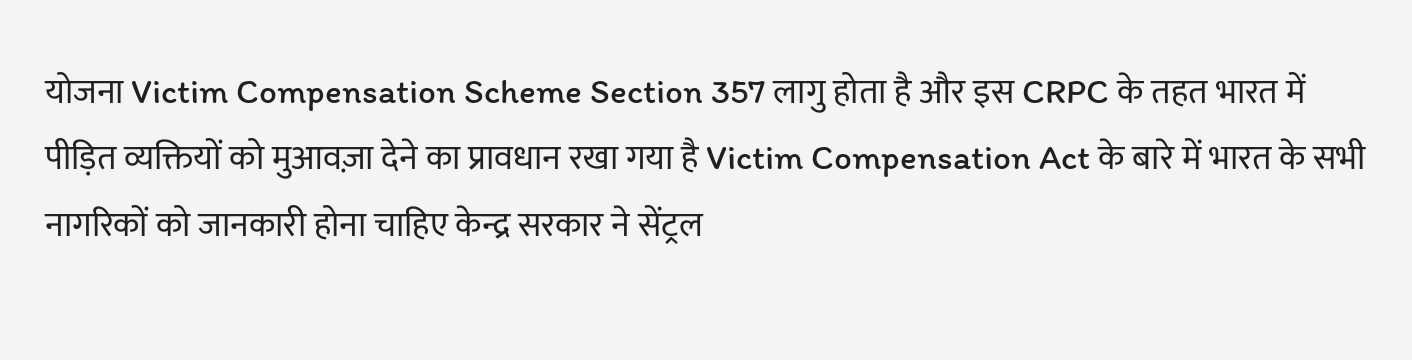योजना Victim Compensation Scheme Section 357 लागु होता है और इस CRPC के तहत भारत में पीड़ित व्यक्तियों को मुआवज़ा देने का प्रावधान रखा गया है Victim Compensation Act के बारे में भारत के सभी नागरिकों को जानकारी होना चाहिए केन्द्र सरकार ने सेंट्रल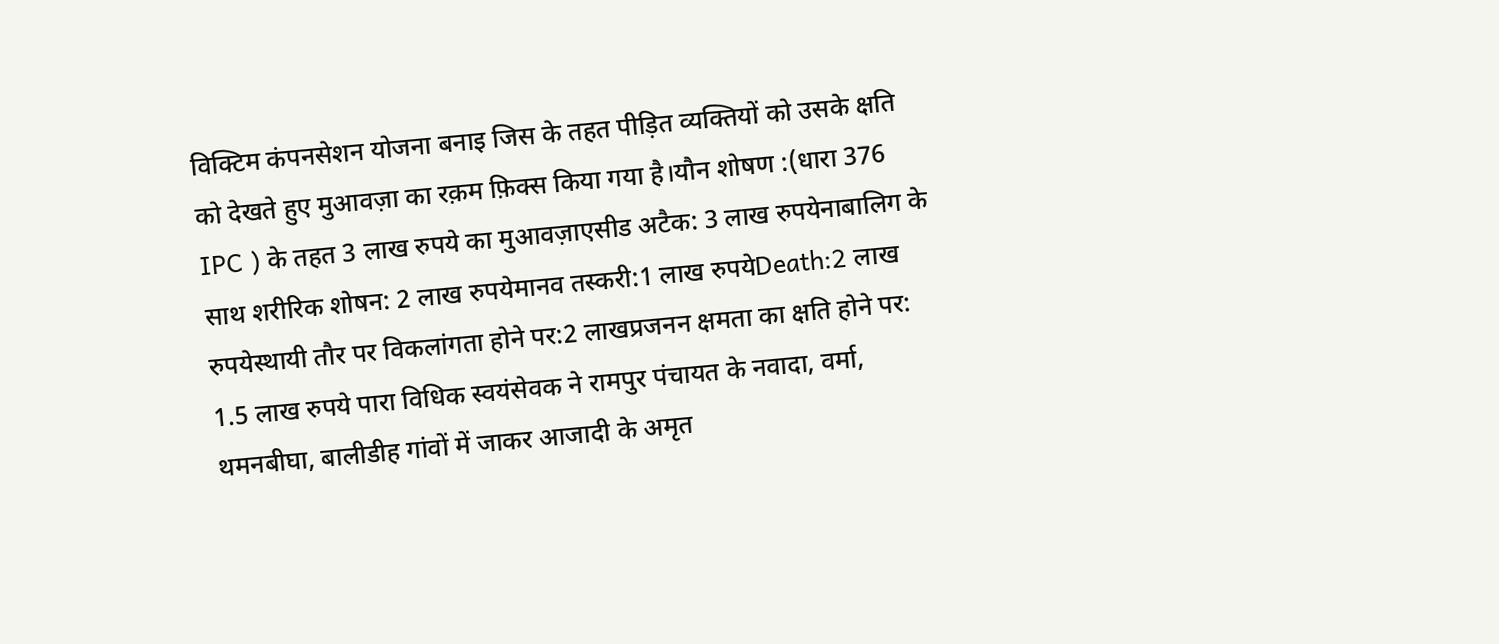विक्टिम कंपनसेशन योजना बनाइ जिस के तहत पीड़ित व्यक्तियों को उसके क्षति को देखते हुए मुआवज़ा का रक़म फ़िक्स किया गया है।यौन शोषण :(धारा 376 IPC ) के तहत 3 लाख रुपये का मुआवज़ाएसीड अटैक: 3 लाख रुपयेनाबालिग के साथ शरीरिक शोषन: 2 लाख रुपयेमानव तस्करी:1 लाख रुपयेDeath:2 लाख रुपयेस्थायी तौर पर विकलांगता होने पर:2 लाखप्रजनन क्षमता का क्षति होने पर: 1.5 लाख रुपये पारा विधिक स्वयंसेवक ने रामपुर पंचायत के नवादा, वर्मा, थमनबीघा, बालीडीह गांवों में जाकर आजादी के अमृत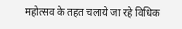महोत्सव के तहत चलाये जा रहे विधिक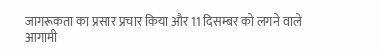जागरूकता का प्रसार प्रचार किया और 11 दिसम्बर को लगने वाले आगामी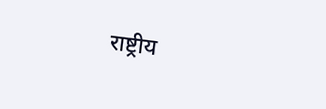राष्ट्रीय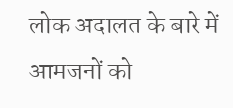लोक अदालत के बारे में आमजनों को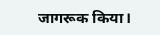जागरूक किया।